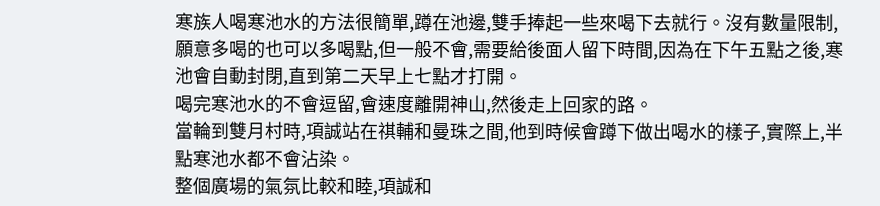寒族人喝寒池水的方法很簡單,蹲在池邊,雙手捧起一些來喝下去就行。沒有數量限制,願意多喝的也可以多喝點,但一般不會,需要給後面人留下時間,因為在下午五點之後,寒池會自動封閉,直到第二天早上七點才打開。
喝完寒池水的不會逗留,會速度離開神山,然後走上回家的路。
當輪到雙月村時,項誠站在祺輔和曼珠之間,他到時候會蹲下做出喝水的樣子,實際上,半點寒池水都不會沾染。
整個廣場的氣氛比較和睦,項誠和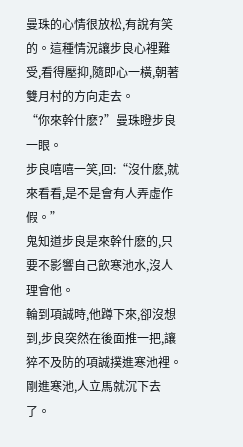曼珠的心情很放松,有說有笑的。這種情況讓步良心裡難受,看得壓抑,隨即心一橫,朝著雙月村的方向走去。
“你來幹什麽?”曼珠瞪步良一眼。
步良嘻嘻一笑,回:“沒什麽,就來看看,是不是會有人弄虛作假。”
鬼知道步良是來幹什麽的,只要不影響自己飲寒池水,沒人理會他。
輪到項誠時,他蹲下來,卻沒想到,步良突然在後面推一把,讓猝不及防的項誠撲進寒池裡。剛進寒池,人立馬就沉下去了。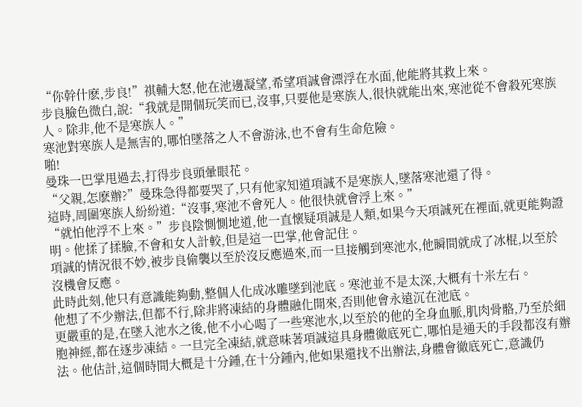“你幹什麽,步良!”祺輔大怒,他在池邊凝望,希望項誠會漂浮在水面,他能將其救上來。
步良臉色微白,說:“我就是開個玩笑而已,沒事,只要他是寒族人,很快就能出來,寒池從不會殺死寒族人。除非,他不是寒族人。”
寒池對寒族人是無害的,哪怕墜落之人不會游泳,也不會有生命危險。
啪!
曼珠一巴掌甩過去,打得步良頭暈眼花。
“父親,怎麽辦?”曼珠急得都要哭了,只有他家知道項誠不是寒族人,墜落寒池還了得。
這時,周圍寒族人紛紛道:“沒事,寒池不會死人。他很快就會浮上來。”
“就怕他浮不上來。”步良陰惻惻地道,他一直懷疑項誠是人類,如果今天項誠死在裡面,就更能夠證明。他揉了揉臉,不會和女人計較,但是這一巴掌,他會記住。
項誠的情況很不妙,被步良偷襲以至於沒反應過來,而一旦接觸到寒池水,他瞬間就成了冰棍,以至於沒機會反應。
此時此刻,他只有意識能夠動,整個人化成冰雕墜到池底。寒池並不是太深,大概有十米左右。
他想了不少辦法,但都不行,除非將凍結的身體融化開來,否則他會永遠沉在池底。
更嚴重的是,在墜入池水之後,他不小心喝了一些寒池水,以至於的他的全身血脈,肌肉骨骼,乃至於細胞神經,都在逐步凍結。一旦完全凍結,就意味著項誠這具身體徹底死亡,哪怕是通天的手段都沒有辦法。他估計,這個時間大概是十分鍾,在十分鍾內,他如果還找不出辦法,身體會徹底死亡,意識仍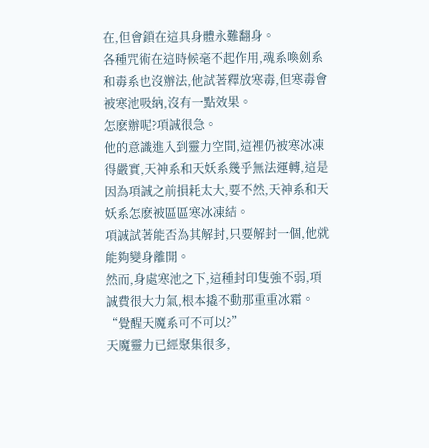在,但會鎖在這具身體永難翻身。
各種咒術在這時候毫不起作用,魂系喚劍系和毒系也沒辦法,他試著釋放寒毒,但寒毒會被寒池吸納,沒有一點效果。
怎麽辦呢?項誠很急。
他的意識進入到靈力空間,這裡仍被寒冰凍得嚴實,天神系和天妖系幾乎無法運轉,這是因為項誠之前損耗太大,要不然,天神系和天妖系怎麽被區區寒冰凍結。
項誠試著能否為其解封,只要解封一個,他就能夠變身離開。
然而,身處寒池之下,這種封印隻強不弱,項誠費很大力氣,根本撬不動那重重冰霜。
“覺醒天魔系可不可以?”
天魔靈力已經聚集很多,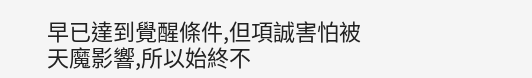早已達到覺醒條件,但項誠害怕被天魔影響,所以始終不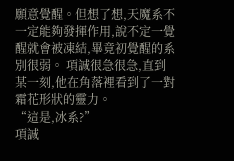願意覺醒。但想了想,天魔系不一定能夠發揮作用,說不定一覺醒就會被凍結,畢竟初覺醒的系別很弱。 項誠很急很急,直到某一刻,他在角落裡看到了一對霜花形狀的靈力。
“這是,冰系?”
項誠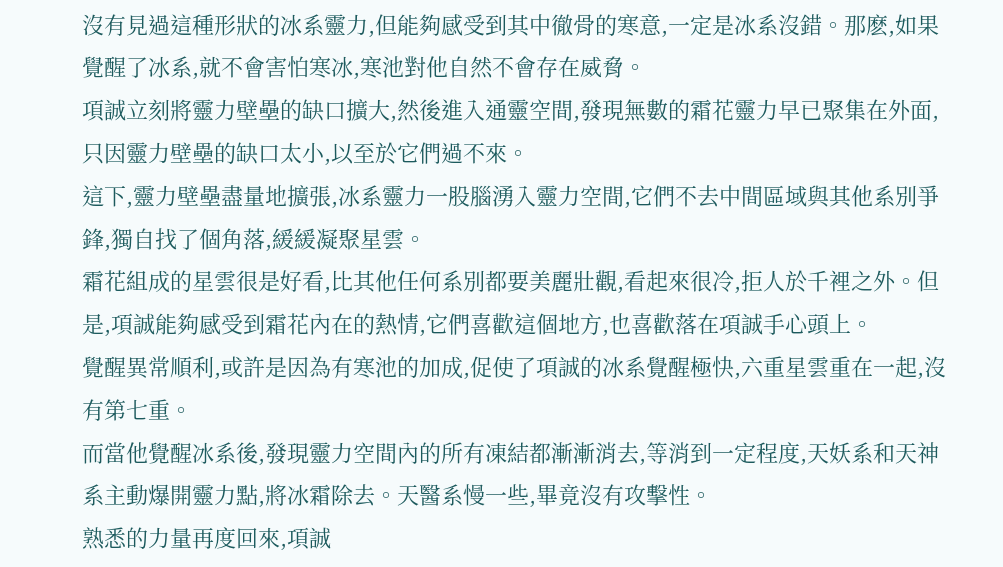沒有見過這種形狀的冰系靈力,但能夠感受到其中徹骨的寒意,一定是冰系沒錯。那麽,如果覺醒了冰系,就不會害怕寒冰,寒池對他自然不會存在威脅。
項誠立刻將靈力壁壘的缺口擴大,然後進入通靈空間,發現無數的霜花靈力早已聚集在外面,只因靈力壁壘的缺口太小,以至於它們過不來。
這下,靈力壁壘盡量地擴張,冰系靈力一股腦湧入靈力空間,它們不去中間區域與其他系別爭鋒,獨自找了個角落,緩緩凝聚星雲。
霜花組成的星雲很是好看,比其他任何系別都要美麗壯觀,看起來很冷,拒人於千裡之外。但是,項誠能夠感受到霜花內在的熱情,它們喜歡這個地方,也喜歡落在項誠手心頭上。
覺醒異常順利,或許是因為有寒池的加成,促使了項誠的冰系覺醒極快,六重星雲重在一起,沒有第七重。
而當他覺醒冰系後,發現靈力空間內的所有凍結都漸漸消去,等消到一定程度,天妖系和天神系主動爆開靈力點,將冰霜除去。天醫系慢一些,畢竟沒有攻擊性。
熟悉的力量再度回來,項誠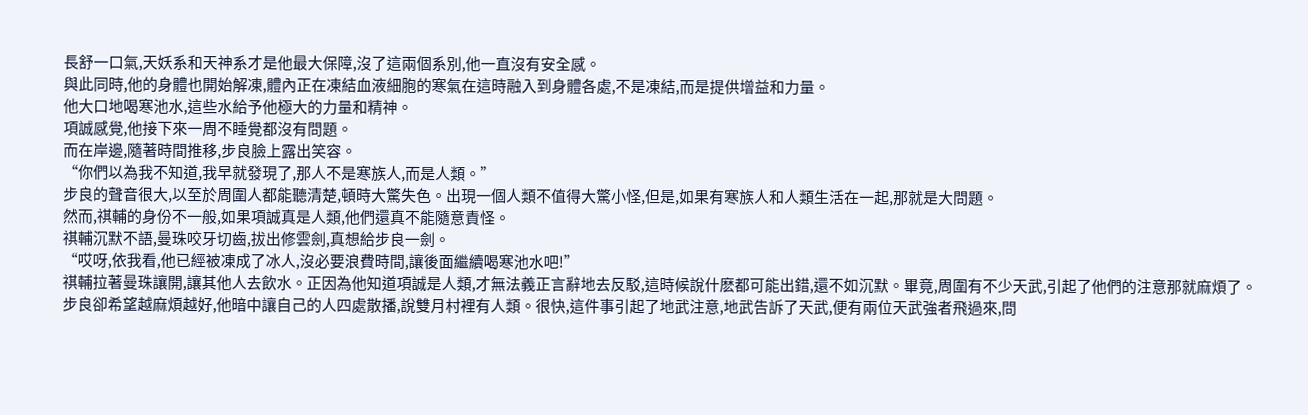長舒一口氣,天妖系和天神系才是他最大保障,沒了這兩個系別,他一直沒有安全感。
與此同時,他的身體也開始解凍,體內正在凍結血液細胞的寒氣在這時融入到身體各處,不是凍結,而是提供增益和力量。
他大口地喝寒池水,這些水給予他極大的力量和精神。
項誠感覺,他接下來一周不睡覺都沒有問題。
而在岸邊,隨著時間推移,步良臉上露出笑容。
“你們以為我不知道,我早就發現了,那人不是寒族人,而是人類。”
步良的聲音很大,以至於周圍人都能聽清楚,頓時大驚失色。出現一個人類不值得大驚小怪,但是,如果有寒族人和人類生活在一起,那就是大問題。
然而,祺輔的身份不一般,如果項誠真是人類,他們還真不能隨意責怪。
祺輔沉默不語,曼珠咬牙切齒,拔出修雲劍,真想給步良一劍。
“哎呀,依我看,他已經被凍成了冰人,沒必要浪費時間,讓後面繼續喝寒池水吧!”
祺輔拉著曼珠讓開,讓其他人去飲水。正因為他知道項誠是人類,才無法義正言辭地去反駁,這時候說什麽都可能出錯,還不如沉默。畢竟,周圍有不少天武,引起了他們的注意那就麻煩了。
步良卻希望越麻煩越好,他暗中讓自己的人四處散播,說雙月村裡有人類。很快,這件事引起了地武注意,地武告訴了天武,便有兩位天武強者飛過來,問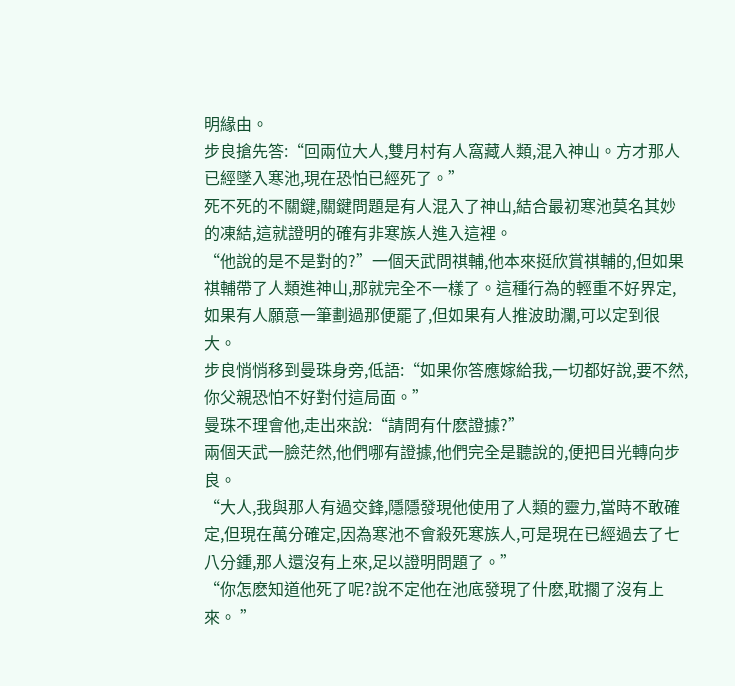明緣由。
步良搶先答:“回兩位大人,雙月村有人窩藏人類,混入神山。方才那人已經墜入寒池,現在恐怕已經死了。”
死不死的不關鍵,關鍵問題是有人混入了神山,結合最初寒池莫名其妙的凍結,這就證明的確有非寒族人進入這裡。
“他說的是不是對的?”一個天武問祺輔,他本來挺欣賞祺輔的,但如果祺輔帶了人類進神山,那就完全不一樣了。這種行為的輕重不好界定,如果有人願意一筆劃過那便罷了,但如果有人推波助瀾,可以定到很大。
步良悄悄移到曼珠身旁,低語:“如果你答應嫁給我,一切都好說,要不然,你父親恐怕不好對付這局面。”
曼珠不理會他,走出來說:“請問有什麽證據?”
兩個天武一臉茫然,他們哪有證據,他們完全是聽說的,便把目光轉向步良。
“大人,我與那人有過交鋒,隱隱發現他使用了人類的靈力,當時不敢確定,但現在萬分確定,因為寒池不會殺死寒族人,可是現在已經過去了七八分鍾,那人還沒有上來,足以證明問題了。”
“你怎麽知道他死了呢?說不定他在池底發現了什麽,耽擱了沒有上來。 ”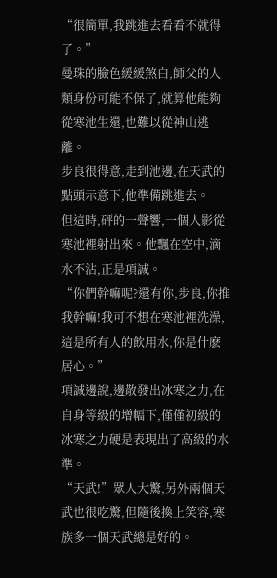“很簡單,我跳進去看看不就得了。”
曼珠的臉色緩緩煞白,師父的人類身份可能不保了,就算他能夠從寒池生還,也難以從神山逃離。
步良很得意,走到池邊,在天武的點頭示意下,他準備跳進去。
但這時,砰的一聲響,一個人影從寒池裡射出來。他飄在空中,滴水不沾,正是項誠。
“你們幹嘛呢?還有你,步良,你推我幹嘛!我可不想在寒池裡洗澡,這是所有人的飲用水,你是什麽居心。”
項誠邊說,邊散發出冰寒之力,在自身等級的增幅下,僅僅初級的冰寒之力硬是表現出了高級的水準。
“天武!”眾人大驚,另外兩個天武也很吃驚,但隨後換上笑容,寒族多一個天武總是好的。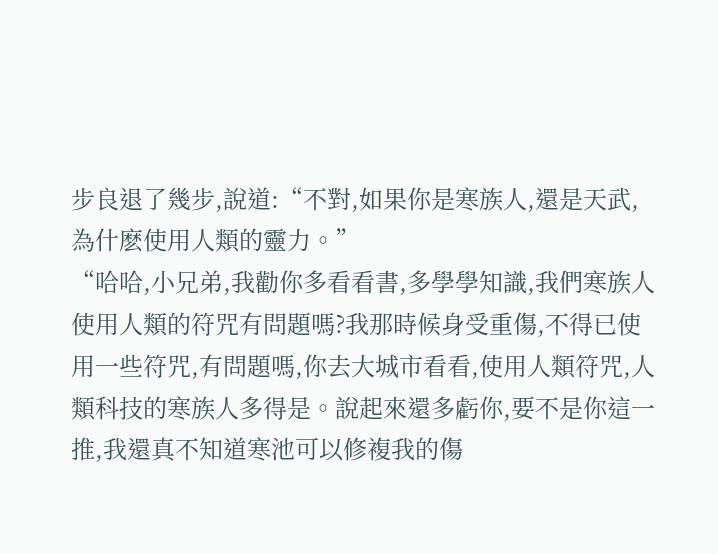步良退了幾步,說道:“不對,如果你是寒族人,還是天武,為什麽使用人類的靈力。”
“哈哈,小兄弟,我勸你多看看書,多學學知識,我們寒族人使用人類的符咒有問題嗎?我那時候身受重傷,不得已使用一些符咒,有問題嗎,你去大城市看看,使用人類符咒,人類科技的寒族人多得是。說起來還多虧你,要不是你這一推,我還真不知道寒池可以修複我的傷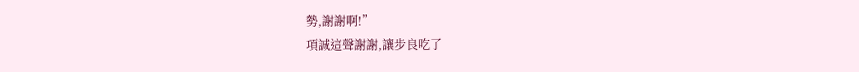勢,謝謝啊!”
項誠這聲謝謝,讓步良吃了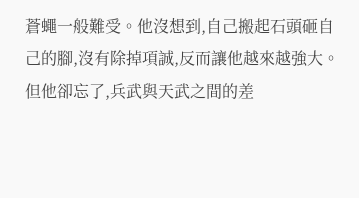蒼蠅一般難受。他沒想到,自己搬起石頭砸自己的腳,沒有除掉項誠,反而讓他越來越強大。但他卻忘了,兵武與天武之間的差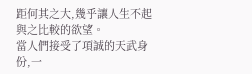距何其之大,幾乎讓人生不起與之比較的欲望。
當人們接受了項誠的天武身份,一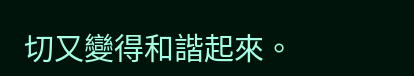切又變得和諧起來。